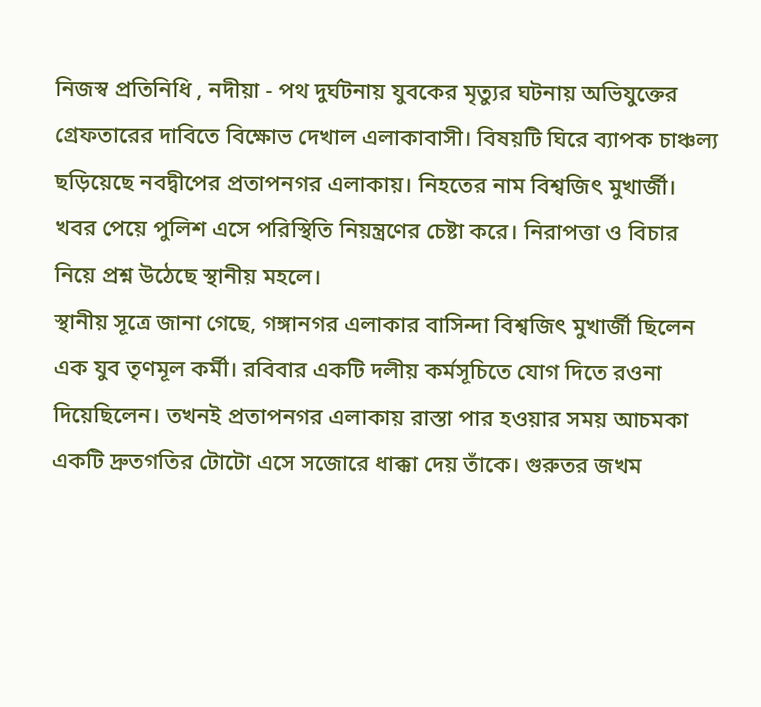নিজস্ব প্রতিনিধি , নদীয়া - পথ দুর্ঘটনায় যুবকের মৃত্যুর ঘটনায় অভিযুক্তের গ্রেফতারের দাবিতে বিক্ষোভ দেখাল এলাকাবাসী। বিষয়টি ঘিরে ব্যাপক চাঞ্চল্য ছড়িয়েছে নবদ্বীপের প্রতাপনগর এলাকায়। নিহতের নাম বিশ্বজিৎ মুখার্জী। খবর পেয়ে পুলিশ এসে পরিস্থিতি নিয়ন্ত্রণের চেষ্টা করে। নিরাপত্তা ও বিচার নিয়ে প্রশ্ন উঠেছে স্থানীয় মহলে।
স্থানীয় সূত্রে জানা গেছে, গঙ্গানগর এলাকার বাসিন্দা বিশ্বজিৎ মুখার্জী ছিলেন এক যুব তৃণমূল কর্মী। রবিবার একটি দলীয় কর্মসূচিতে যোগ দিতে রওনা দিয়েছিলেন। তখনই প্রতাপনগর এলাকায় রাস্তা পার হওয়ার সময় আচমকা একটি দ্রুতগতির টোটো এসে সজোরে ধাক্কা দেয় তাঁকে। গুরুতর জখম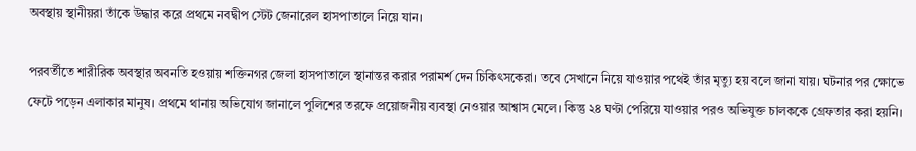অবস্থায় স্থানীয়রা তাঁকে উদ্ধার করে প্রথমে নবদ্বীপ স্টেট জেনারেল হাসপাতালে নিয়ে যান।

পরবর্তীতে শারীরিক অবস্থার অবনতি হওয়ায় শক্তিনগর জেলা হাসপাতালে স্থানান্তর করার পরামর্শ দেন চিকিৎসকেরা। তবে সেখানে নিয়ে যাওয়ার পথেই তাঁর মৃত্যু হয় বলে জানা যায়। ঘটনার পর ক্ষোভে ফেটে পড়েন এলাকার মানুষ। প্রথমে থানায় অভিযোগ জানালে পুলিশের তরফে প্রয়োজনীয় ব্যবস্থা নেওয়ার আশ্বাস মেলে। কিন্তু ২৪ ঘণ্টা পেরিয়ে যাওয়ার পরও অভিযুক্ত চালককে গ্রেফতার করা হয়নি।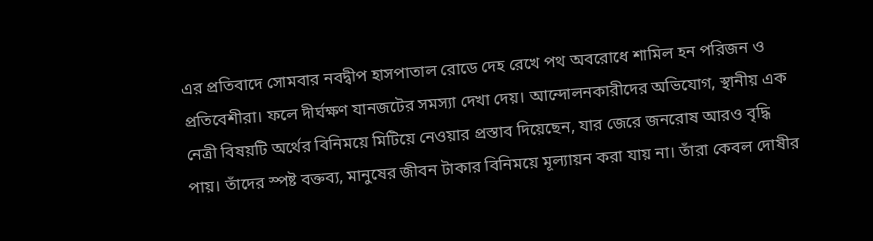এর প্রতিবাদে সোমবার নবদ্বীপ হাসপাতাল রোডে দেহ রেখে পথ অবরোধে শামিল হন পরিজন ও প্রতিবেশীরা। ফলে দীর্ঘক্ষণ যানজটের সমস্যা দেখা দেয়। আন্দোলনকারীদের অভিযোগ, স্থানীয় এক নেত্রী বিষয়টি অর্থের বিনিময়ে মিটিয়ে নেওয়ার প্রস্তাব দিয়েছেন, যার জেরে জনরোষ আরও বৃদ্ধি পায়। তাঁদের স্পষ্ট বক্তব্য, মানুষের জীবন টাকার বিনিময়ে মূল্যায়ন করা যায় না। তাঁরা কেবল দোষীর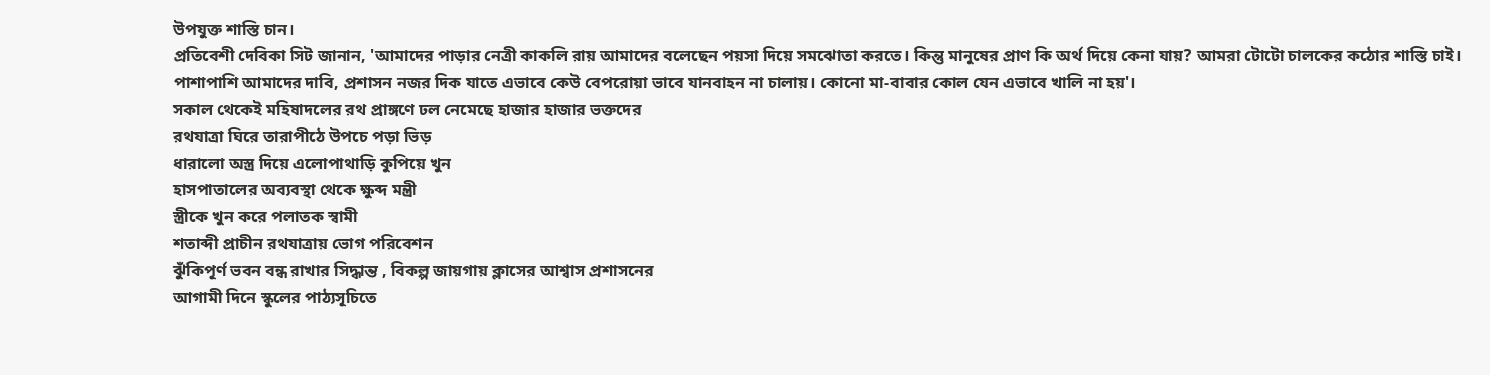উপযুক্ত শাস্তি চান।
প্রতিবেশী দেবিকা সিট জানান, 'আমাদের পাড়ার নেত্রী কাকলি রায় আমাদের বলেছেন পয়সা দিয়ে সমঝোতা করতে। কিন্তু মানুষের প্রাণ কি অর্থ দিয়ে কেনা যায়? আমরা টোটো চালকের কঠোর শাস্তি চাই। পাশাপাশি আমাদের দাবি, প্রশাসন নজর দিক যাতে এভাবে কেউ বেপরোয়া ভাবে যানবাহন না চালায়। কোনো মা-বাবার কোল যেন এভাবে খালি না হয়'।
সকাল থেকেই মহিষাদলের রথ প্রাঙ্গণে ঢল নেমেছে হাজার হাজার ভক্তদের
রথযাত্রা ঘিরে তারাপীঠে উপচে পড়া ভিড়
ধারালো অস্ত্র দিয়ে এলোপাথাড়ি কুপিয়ে খুন
হাসপাতালের অব্যবস্থা থেকে ক্ষুব্দ মন্ত্রী
স্ত্রীকে খুন করে পলাতক স্বামী
শতাব্দী প্রাচীন রথযাত্রায় ভোগ পরিবেশন
ঝুঁকিপূর্ণ ভবন বন্ধ রাখার সিদ্ধান্ত , বিকল্প জায়গায় ক্লাসের আশ্বাস প্রশাসনের
আগামী দিনে স্কুলের পাঠ্যসূচিতে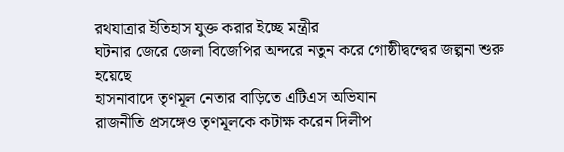রথযাত্রার ইতিহাস যুক্ত করার ইচ্ছে মন্ত্রীর
ঘটনার জেরে জেলা বিজেপির অন্দরে নতুন করে গোষ্ঠীদ্বন্দ্বের জল্পনা শুরু হয়েছে
হাসনাবাদে তৃণমূল নেতার বাড়িতে এটিএস অভিযান
রাজনীতি প্রসঙ্গেও তৃণমূলকে কটাক্ষ করেন দিলীপ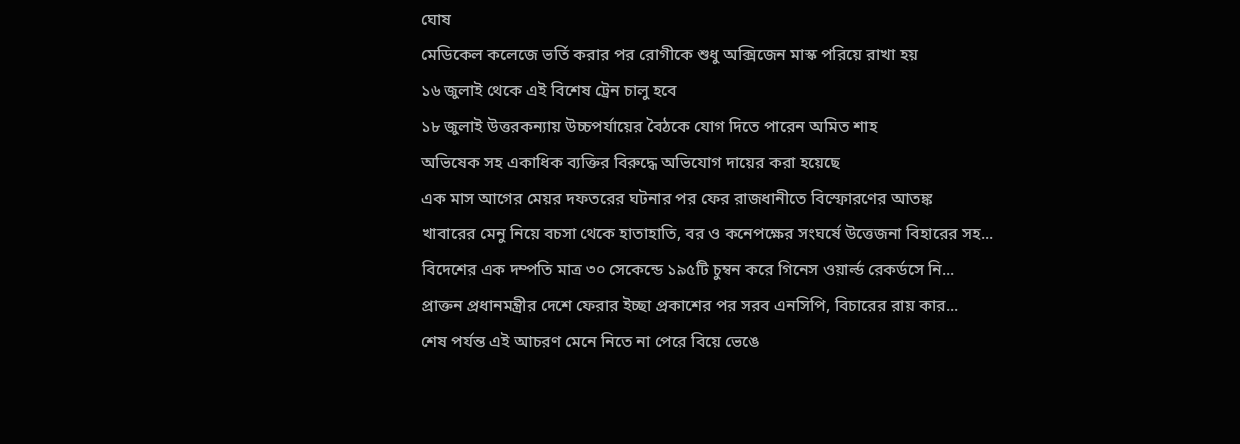ঘোষ
মেডিকেল কলেজে ভর্তি করার পর রোগীকে শুধু অক্সিজেন মাস্ক পরিয়ে রাখা হয়
১৬ জুলাই থেকে এই বিশেষ ট্রেন চালু হবে
১৮ জুলাই উত্তরকন্যায় উচ্চপর্যায়ের বৈঠকে যোগ দিতে পারেন অমিত শাহ
অভিষেক সহ একাধিক ব্যক্তির বিরুদ্ধে অভিযোগ দায়ের করা হয়েছে
এক মাস আগের মেয়র দফতরের ঘটনার পর ফের রাজধানীতে বিস্ফোরণের আতঙ্ক
খাবারের মেনু নিয়ে বচসা থেকে হাতাহাতি, বর ও কনেপক্ষের সংঘর্ষে উত্তেজনা বিহারের সহ...
বিদেশের এক দম্পতি মাত্র ৩০ সেকেন্ডে ১৯৫টি চুম্বন করে গিনেস ওয়ার্ল্ড রেকর্ডসে নি...
প্রাক্তন প্রধানমন্ত্রীর দেশে ফেরার ইচ্ছা প্রকাশের পর সরব এনসিপি, বিচারের রায় কার...
শেষ পর্যন্ত এই আচরণ মেনে নিতে না পেরে বিয়ে ভেঙে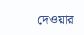দেওয়ার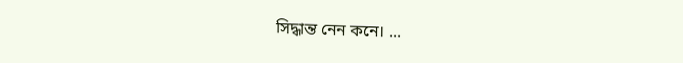সিদ্ধান্ত নেন কনে। ...